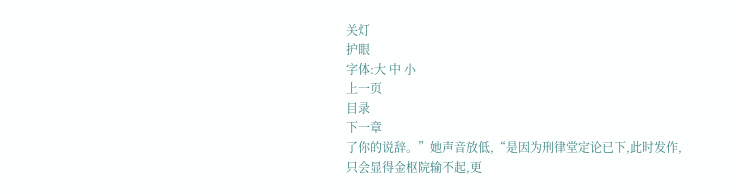关灯
护眼
字体:大 中 小
上一页
目录
下一章
了你的说辞。”她声音放低,“是因为刑律堂定论已下,此时发作,只会显得金枢院输不起,更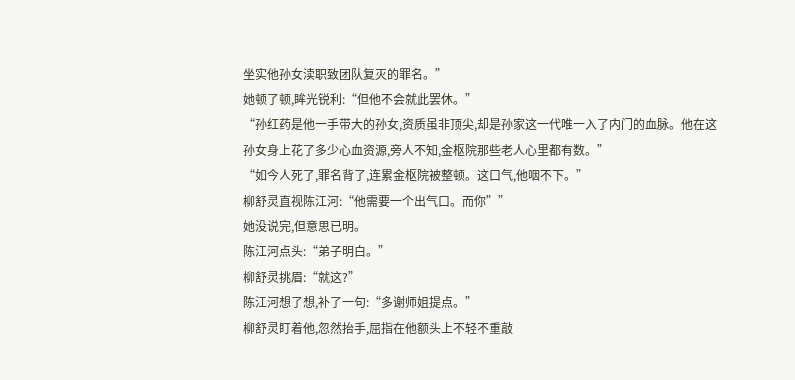坐实他孙女渎职致团队复灭的罪名。”
她顿了顿,眸光锐利:“但他不会就此罢休。”
“孙红药是他一手带大的孙女,资质虽非顶尖,却是孙家这一代唯一入了内门的血脉。他在这孙女身上花了多少心血资源,旁人不知,金枢院那些老人心里都有数。”
“如今人死了,罪名背了,连累金枢院被整顿。这口气,他咽不下。”
柳舒灵直视陈江河:“他需要一个出气口。而你””
她没说完,但意思已明。
陈江河点头:“弟子明白。”
柳舒灵挑眉:“就这?”
陈江河想了想,补了一句:“多谢师姐提点。”
柳舒灵盯着他,忽然抬手,屈指在他额头上不轻不重敲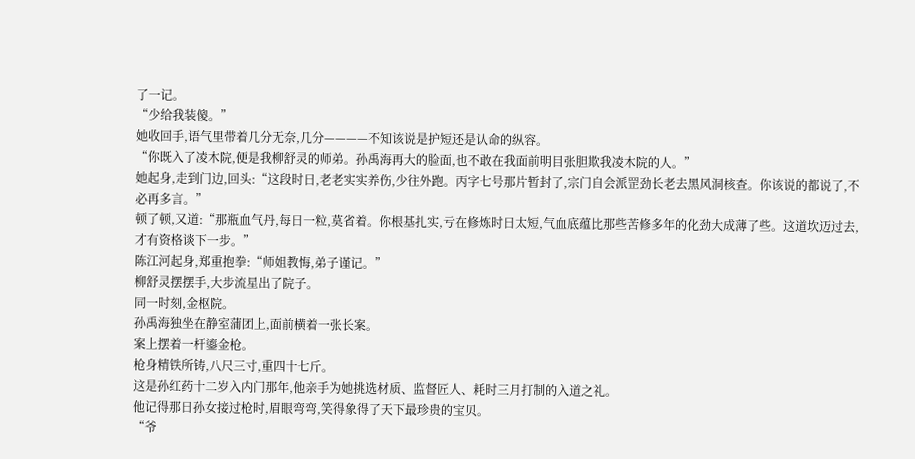了一记。
“少给我装傻。”
她收回手,语气里带着几分无奈,几分————不知该说是护短还是认命的纵容。
“你既入了凌木院,便是我柳舒灵的师弟。孙禹海再大的脸面,也不敢在我面前明目张胆欺我凌木院的人。”
她起身,走到门边,回头:“这段时日,老老实实养伤,少往外跑。丙字七号那片暂封了,宗门自会派罡劲长老去黑风洞核查。你该说的都说了,不必再多言。”
顿了顿,又道:“那瓶血气丹,每日一粒,莫省着。你根基扎实,亏在修炼时日太短,气血底蕴比那些苦修多年的化劲大成薄了些。这道坎迈过去,才有资格谈下一步。”
陈江河起身,郑重抱拳:“师姐教悔,弟子谨记。”
柳舒灵摆摆手,大步流星出了院子。
同一时刻,金枢院。
孙禹海独坐在静室蒲团上,面前横着一张长案。
案上摆着一杆鎏金枪。
枪身精铁所铸,八尺三寸,重四十七斤。
这是孙红药十二岁入内门那年,他亲手为她挑选材质、监督匠人、耗时三月打制的入道之礼。
他记得那日孙女接过枪时,眉眼弯弯,笑得象得了天下最珍贵的宝贝。
“爷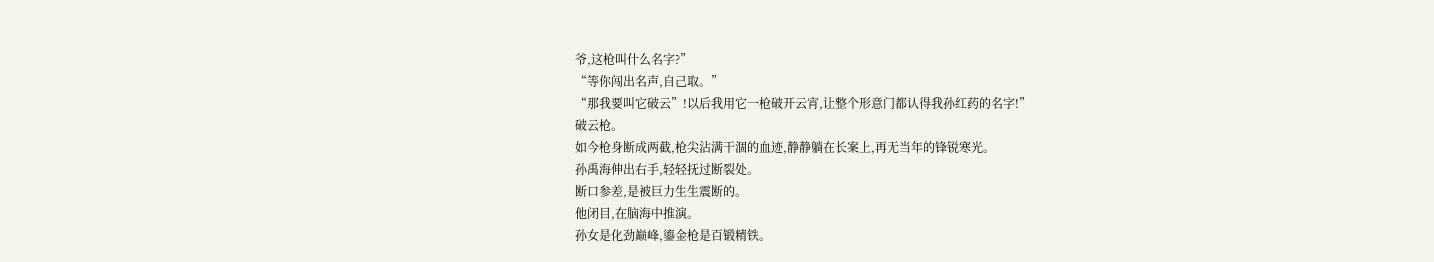爷,这枪叫什么名字?”
“等你闯出名声,自己取。”
“那我要叫它破云”!以后我用它一枪破开云宵,让整个形意门都认得我孙红药的名字!”
破云枪。
如今枪身断成两截,枪尖沾满干涸的血迹,静静躺在长案上,再无当年的锋锐寒光。
孙禹海伸出右手,轻轻抚过断裂处。
断口参差,是被巨力生生震断的。
他闭目,在脑海中推演。
孙女是化劲巅峰,鎏金枪是百锻精铁。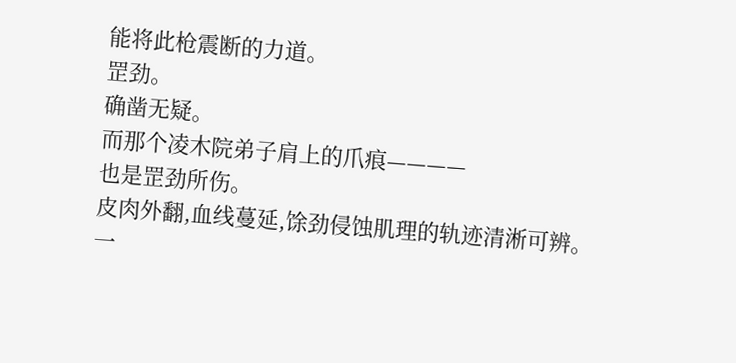能将此枪震断的力道。
罡劲。
确凿无疑。
而那个凌木院弟子肩上的爪痕————
也是罡劲所伤。
皮肉外翻,血线蔓延,馀劲侵蚀肌理的轨迹清淅可辨。
一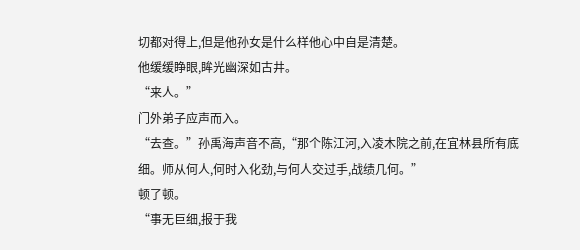切都对得上,但是他孙女是什么样他心中自是清楚。
他缓缓睁眼,眸光幽深如古井。
“来人。”
门外弟子应声而入。
“去查。”孙禹海声音不高,“那个陈江河,入凌木院之前,在宜林县所有底细。师从何人,何时入化劲,与何人交过手,战绩几何。”
顿了顿。
“事无巨细,报于我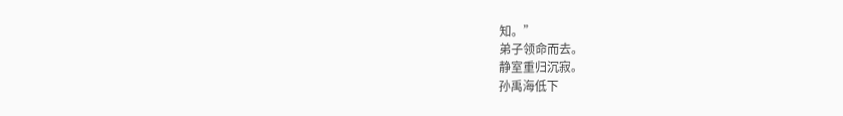知。”
弟子领命而去。
静室重归沉寂。
孙禹海低下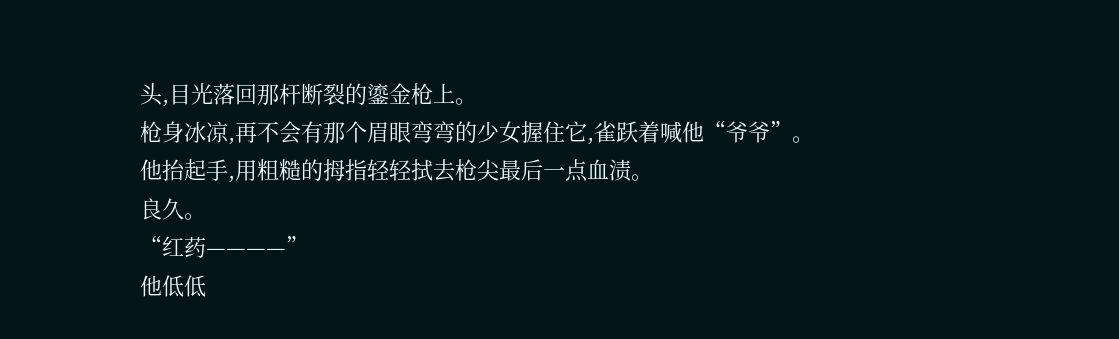头,目光落回那杆断裂的鎏金枪上。
枪身冰凉,再不会有那个眉眼弯弯的少女握住它,雀跃着喊他“爷爷”。
他抬起手,用粗糙的拇指轻轻拭去枪尖最后一点血渍。
良久。
“红药————”
他低低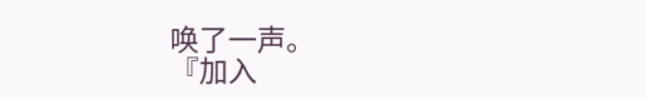唤了一声。
『加入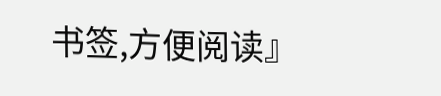书签,方便阅读』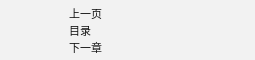上一页
目录
下一章